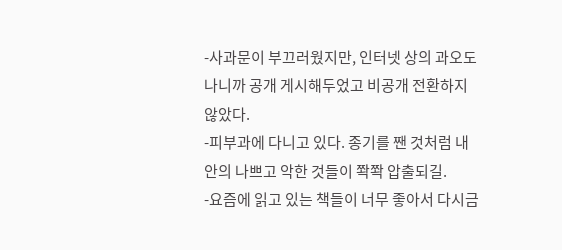-사과문이 부끄러웠지만, 인터넷 상의 과오도 나니까 공개 게시해두었고 비공개 전환하지 않았다.
-피부과에 다니고 있다. 종기를 짼 것처럼 내 안의 나쁘고 악한 것들이 쫙쫙 압출되길.
-요즘에 읽고 있는 책들이 너무 좋아서 다시금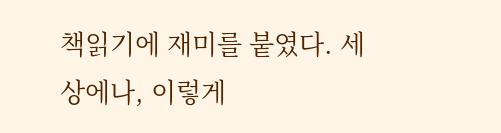책읽기에 재미를 붙였다. 세상에나, 이렇게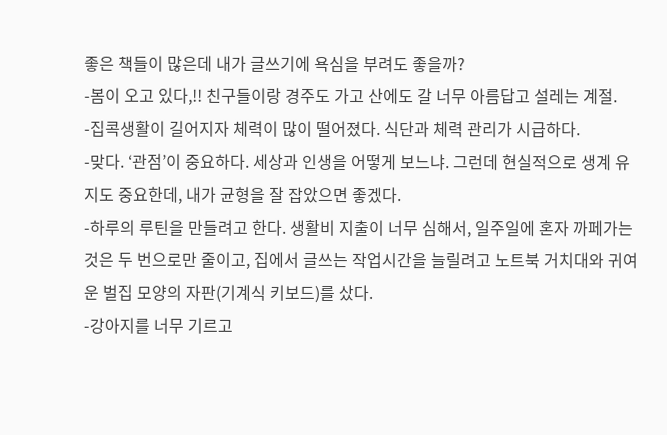좋은 책들이 많은데 내가 글쓰기에 욕심을 부려도 좋을까?
-봄이 오고 있다,!! 친구들이랑 경주도 가고 산에도 갈 너무 아름답고 설레는 계절.
-집콕생활이 길어지자 체력이 많이 떨어졌다. 식단과 체력 관리가 시급하다.
-맞다. ‘관점’이 중요하다. 세상과 인생을 어떻게 보느냐. 그런데 현실적으로 생계 유지도 중요한데, 내가 균형을 잘 잡았으면 좋겠다.
-하루의 루틴을 만들려고 한다. 생활비 지출이 너무 심해서, 일주일에 혼자 까페가는 것은 두 번으로만 줄이고, 집에서 글쓰는 작업시간을 늘릴려고 노트북 거치대와 귀여운 벌집 모양의 자판(기계식 키보드)를 샀다.
-강아지를 너무 기르고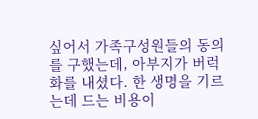싶어서 가족구성원들의 동의를 구했는데, 아부지가 버럭 화를 내셨다. 한 생명을 기르는데 드는 비용이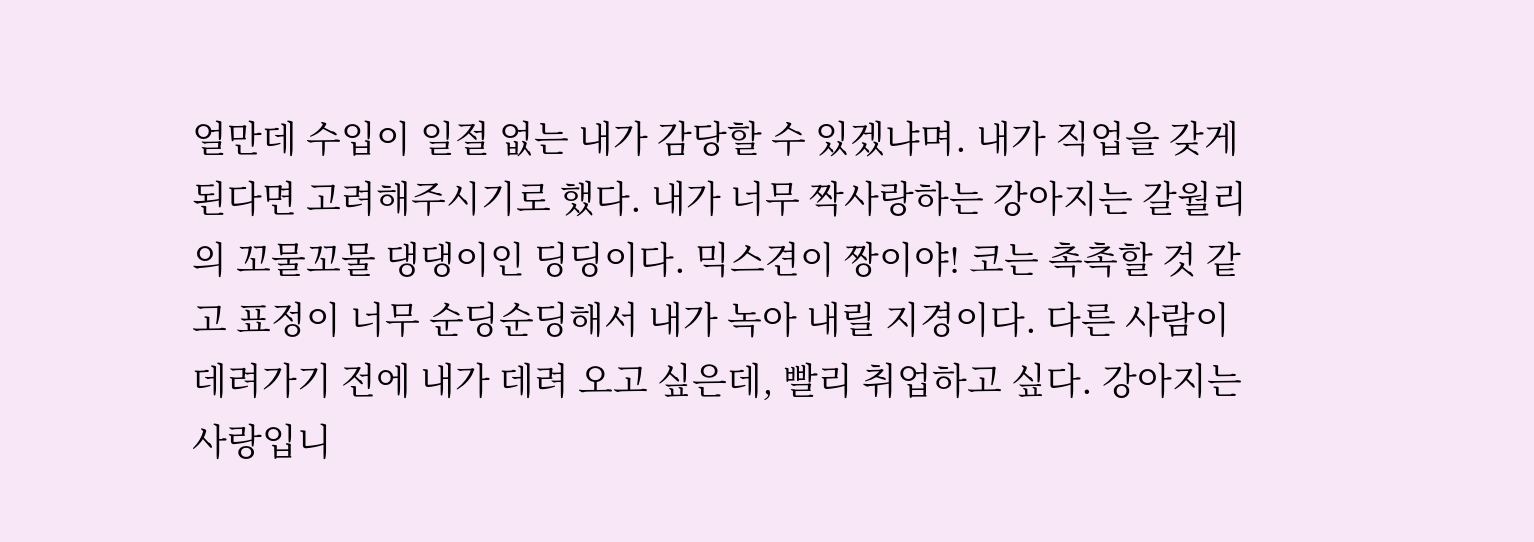얼만데 수입이 일절 없는 내가 감당할 수 있겠냐며. 내가 직업을 갖게 된다면 고려해주시기로 했다. 내가 너무 짝사랑하는 강아지는 갈월리의 꼬물꼬물 댕댕이인 딩딩이다. 믹스견이 짱이야! 코는 촉촉할 것 같고 표정이 너무 순딩순딩해서 내가 녹아 내릴 지경이다. 다른 사람이 데려가기 전에 내가 데려 오고 싶은데, 빨리 취업하고 싶다. 강아지는 사랑입니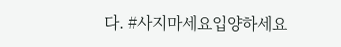다. #사지마세요입양하세요